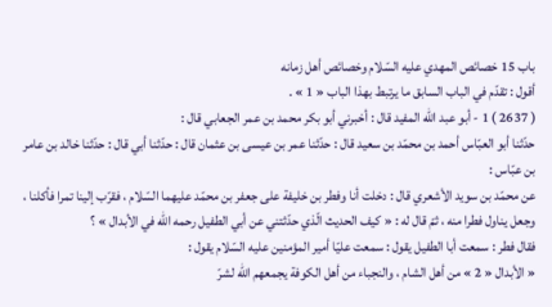باب 15 خصائص المهدي عليه السّلام وخصائص أهل زمانه
أقول : تقدّم في الباب السابق ما يرتبط بهذا الباب « 1 » .
( 2637 ) 1 - أبو عبد اللّه المفيد قال : أخبرني أبو بكر محمد بن عمر الجعابي قال :
حدّثنا أبو العبّاس أحمد بن محمّد بن سعيد قال : حدّثنا عمر بن عيسى بن عثمان قال : حدّثنا أبي قال : حدّثنا خالد بن عامر بن عبّاس :
عن محمّد بن سويد الأشعري قال : دخلت أنا وفطر بن خليفة على جعفر بن محمّد عليهما السّلام ، فقرّب إلينا تمرا فأكلنا ، وجعل يناول فطرا منه ، ثمّ قال له : « كيف الحديث الّذي حدّثتني عن أبي الطفيل رحمه اللّه في الأبدال » ؟
فقال فطر : سمعت أبا الطفيل يقول : سمعت عليّا أمير المؤمنين عليه السّلام يقول :
« الأبدال « 2 » من أهل الشام ، والنجباء من أهل الكوفة يجمعهم اللّه لشرّ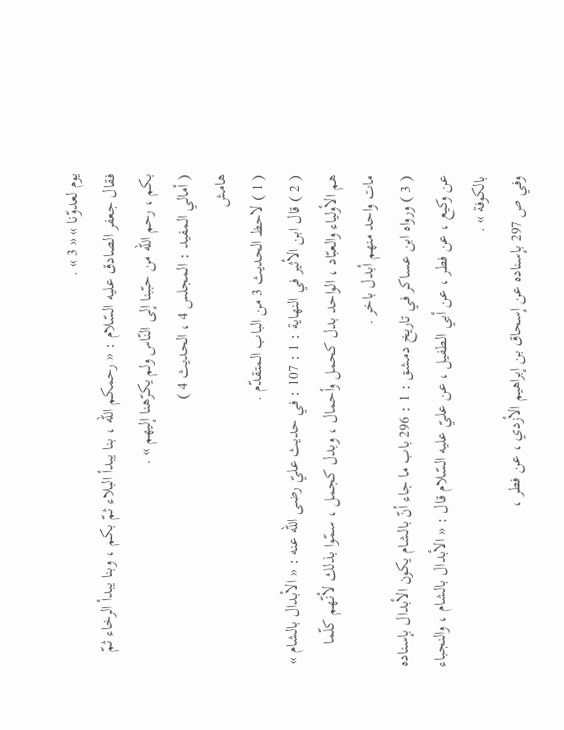يوم لعدوّنا » « 3 » .
فقال جعفر الصادق عليه السّلام : « رحمكم اللّه ، بنا يبدأ البلاء ثمّ بكم ، وبنا يبدأ الرخاء ثمّ بكم ، رحم اللّه من حبّبنا إلى النّاس ولم يكرّهنا إليهم » .
( أمالي المفيد : المجلس 4 ، الحديث 4 )
هامش
( 1 ) لاحظ الحديث 3 من الباب المتقدّم .
( 2 ) قال ابن الأثير في النهاية : 1 : 107 : في حديث عليّ رضى اللّه عنه : « الأبدال بالشام » هم الأولياء والعبّاد ، الواحد بدل كحمل وأحمال ، وبدل كجمل ، سمّوا بذلك لأنّهم كلّما مات واحد منهم أبدل باخر .
( 3 ) ورواه ابن عساكر في تاريخ دمشق : 1 : 296 باب ما جاء أنّ بالشام يكون الأبدال بإسناده عن وكيع ، عن فطر ، عن أبي الطفيل ، عن عليّ عليه السّلام قال : « الأبدال بالشام ، والنجباء بالكوفة » .
وفي ص 297 بإسناده عن إسحاق بن إبراهيم الأزدي ، عن فطر ،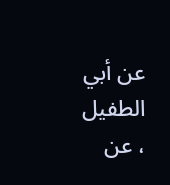عن أبي الطفيل ، عن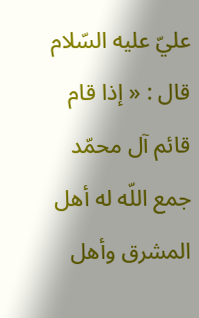عليّ عليه السّلام قال : « إذا قام قائم آل محمّد جمع اللّه له أهل المشرق وأهل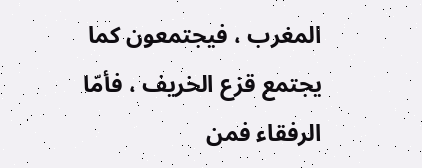المغرب ، فيجتمعون كما يجتمع قزع الخريف ، فأمّا الرفقاء فمن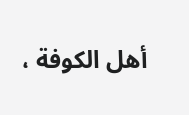أهل الكوفة ،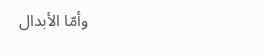وأمّا الأبدال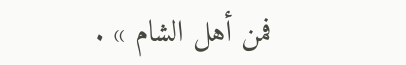فمن أهل الشام » .